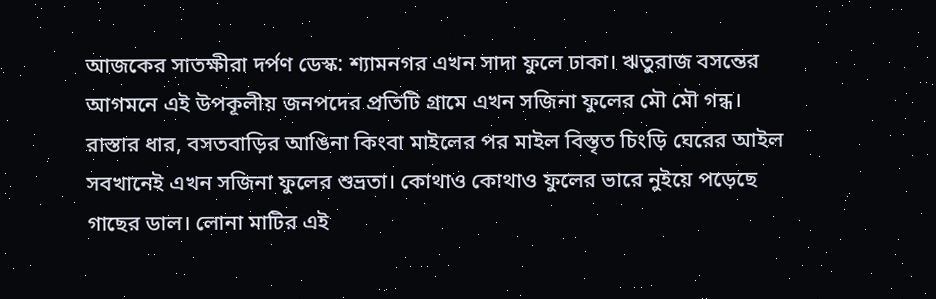আজকের সাতক্ষীরা দর্পণ ডেস্ক: শ্যামনগর এখন সাদা ফুলে ঢাকা। ঋতুরাজ বসন্তের আগমনে এই উপকূলীয় জনপদের প্রতিটি গ্রামে এখন সজিনা ফুলের মৌ মৌ গন্ধ। রাস্তার ধার, বসতবাড়ির আঙিনা কিংবা মাইলের পর মাইল বিস্তৃত চিংড়ি ঘেরের আইল সবখানেই এখন সজিনা ফুলের শুভ্রতা। কোথাও কোথাও ফুলের ভারে নুইয়ে পড়েছে গাছের ডাল। লোনা মাটির এই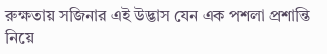রুক্ষতায় সজিনার এই উদ্ভাস যেন এক পশলা প্রশান্তি নিয়ে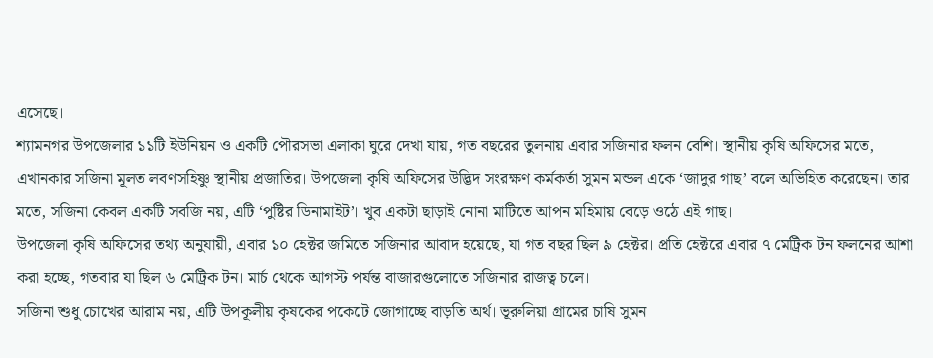এসেছে।
শ্যামনগর উপজেলার ১১টি ইউনিয়ন ও একটি পৌরসভা এলাকা ঘুরে দেখা যায়, গত বছরের তুলনায় এবার সজিনার ফলন বেশি। স্থানীয় কৃষি অফিসের মতে, এখানকার সজিনা মূলত লবণসহিষ্ণু স্থানীয় প্রজাতির। উপজেলা কৃষি অফিসের উদ্ভিদ সংরক্ষণ কর্মকর্তা সুমন মন্ডল একে ‘জাদুর গাছ’ বলে অভিহিত করেছেন। তার মতে, সজিনা কেবল একটি সবজি নয়, এটি ‘পুষ্টির ডিনামাইট’। খুব একটা ছাড়াই নোনা মাটিতে আপন মহিমায় বেড়ে ওঠে এই গাছ।
উপজেলা কৃষি অফিসের তথ্য অনুযায়ী, এবার ১০ হেক্টর জমিতে সজিনার আবাদ হয়েছে, যা গত বছর ছিল ৯ হেক্টর। প্রতি হেক্টরে এবার ৭ মেট্রিক টন ফলনের আশা করা হচ্ছে, গতবার যা ছিল ৬ মেট্রিক টন। মার্চ থেকে আগস্ট পর্যন্ত বাজারগুলোতে সজিনার রাজত্ব চলে।
সজিনা শুধু চোখের আরাম নয়, এটি উপকূলীয় কৃষকের পকেটে জোগাচ্ছে বাড়তি অর্থ। ভূরুলিয়া গ্রামের চাষি সুমন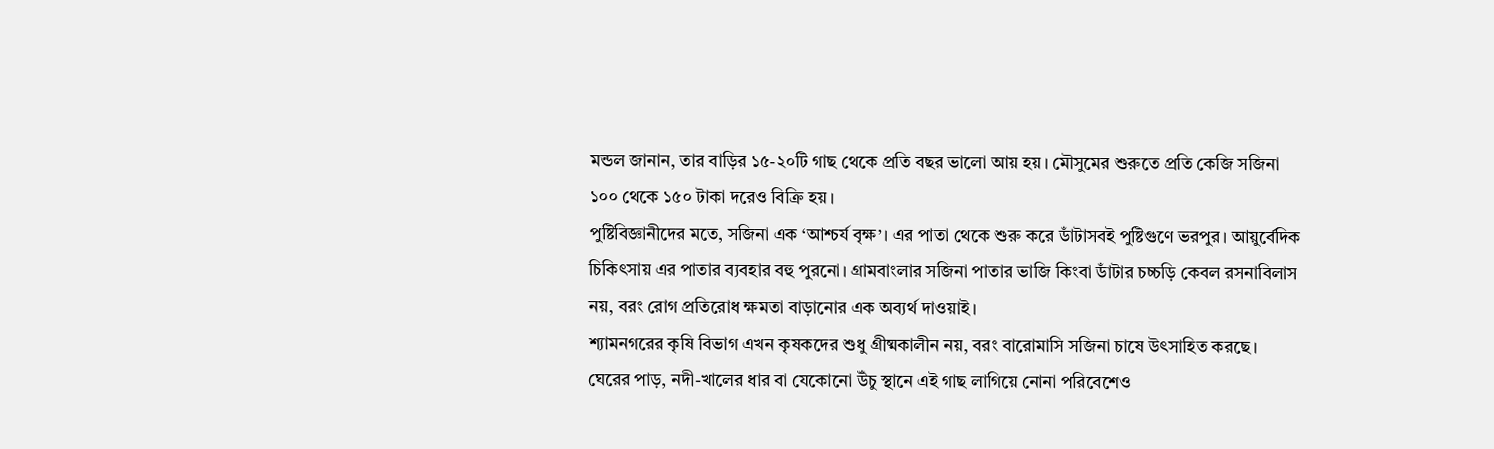মন্ডল জানান, তার বাড়ির ১৫-২০টি গাছ থেকে প্রতি বছর ভালো আয় হয়। মৌসুমের শুরুতে প্রতি কেজি সজিনা ১০০ থেকে ১৫০ টাকা দরেও বিক্রি হয়।
পুষ্টিবিজ্ঞানীদের মতে, সজিনা এক ‘আশ্চর্য বৃক্ষ’। এর পাতা থেকে শুরু করে ডাঁটাসবই পুষ্টিগুণে ভরপুর। আয়ুর্বেদিক চিকিৎসায় এর পাতার ব্যবহার বহু পুরনো। গ্রামবাংলার সজিনা পাতার ভাজি কিংবা ডাঁটার চচ্চড়ি কেবল রসনাবিলাস নয়, বরং রোগ প্রতিরোধ ক্ষমতা বাড়ানোর এক অব্যর্থ দাওয়াই।
শ্যামনগরের কৃষি বিভাগ এখন কৃষকদের শুধু গ্রীষ্মকালীন নয়, বরং বারোমাসি সজিনা চাষে উৎসাহিত করছে। ঘেরের পাড়, নদী-খালের ধার বা যেকোনো উঁচু স্থানে এই গাছ লাগিয়ে নোনা পরিবেশেও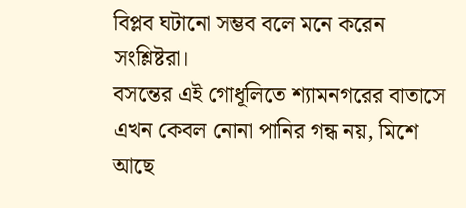বিপ্লব ঘটানো সম্ভব বলে মনে করেন সংশ্লিষ্টরা।
বসন্তের এই গোধূলিতে শ্যামনগরের বাতাসে এখন কেবল নোনা পানির গন্ধ নয়, মিশে আছে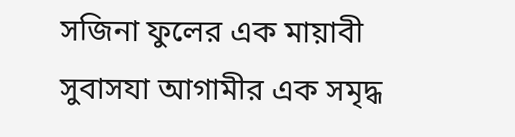সজিনা ফুলের এক মায়াবী সুবাসযা আগামীর এক সমৃদ্ধ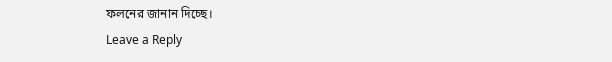ফলনের জানান দিচ্ছে।
Leave a Reply